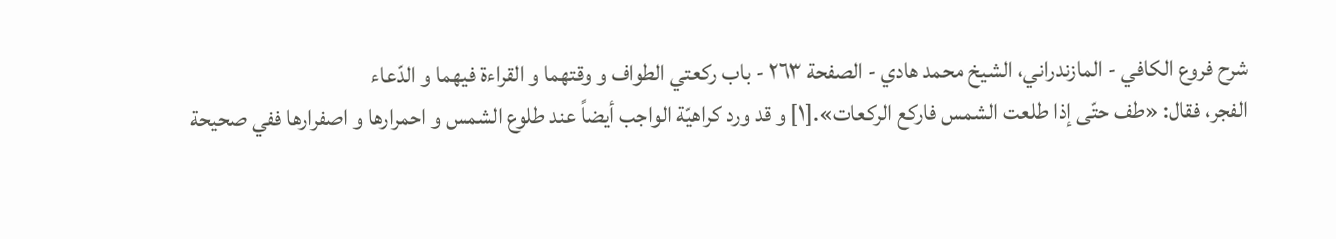شرح فروع الكافي - المازندراني، الشيخ محمد هادي - الصفحة ٢٦٣ - باب ركعتي الطواف و وقتهما و القراءة فيهما و الدّعاء
الفجر، فقال: «طف حتّى إذا طلعت الشمس فاركع الركعات».[١] و قد ورد كراهيّة الواجب أيضاً عند طلوع الشمس و احمرارها و اصفرارها ففي صحيحة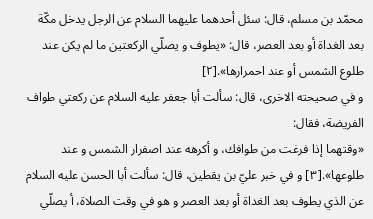محمّد بن مسلم، قال: سئل أحدهما عليهما السلام عن الرجل يدخل مكّة بعد الغداة أو بعد العصر، قال: «يطوف و يصلّي الركعتين ما لم يكن عند طلوع الشمس أو عند احمرارها».[٢]
و في صحيحته الاخرى، قال: سألت أبا جعفر عليه السلام عن ركعتي طواف الفريضة، فقال:
«وقتهما إذا فرغت من طوافك، و أكرهه عند اصفرار الشمس و عند طلوعها».[٣] و في خبر عليّ بن يقطين، قال: سألت أبا الحسن عليه السلام عن الذي يطوف بعد الغداة أو بعد العصر و هو في وقت الصلاة، أ يصلّي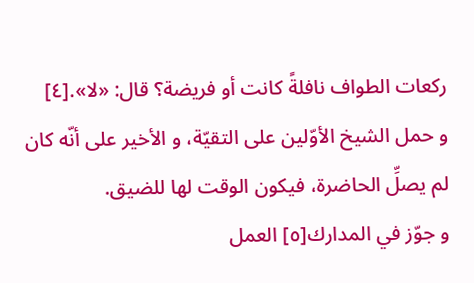ركعات الطواف نافلةً كانت أو فريضة؟ قال: «لا».[٤]
و حمل الشيخ الأوّلين على التقيّة، و الأخير على أنّه كان لم يصلِّ الحاضرة، فيكون الوقت لها للضيق.
و جوّز في المدارك[٥] العمل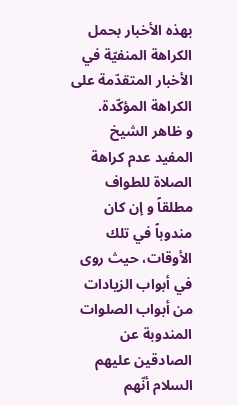بهذه الأخبار بحمل الكراهة المنفيّة في الأخبار المتقدّمة على الكراهة المؤكّدة.
و ظاهر الشيخ المفيد عدم كراهة الصلاة للطواف مطلقاً و إن كان مندوباً في تلك الأوقات، حيث روى في أبواب الزيادات من أبواب الصلوات المندوبة عن الصادقين عليهم السلام أنّهم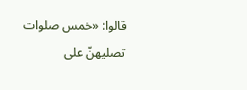قالوا: «خمس صلوات تصليهنّ على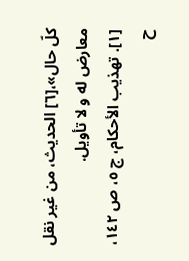كلّ حال»،[٦] الحديث، من غير نقل معارض له و لا تأويل.
[١]. تهذيب الأحكام، ج ٥، ص ١٤٢، ح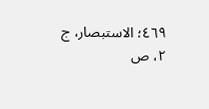٤٦٩؛ الاستبصار، ج ٢، ص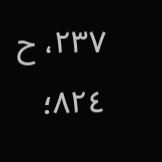٢٣٧، ح ٨٢٤؛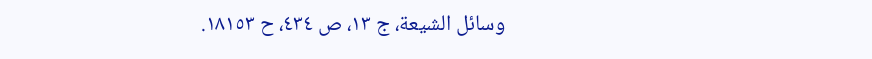وسائل الشيعة، ج ١٣، ص ٤٣٤، ح ١٨١٥٣.